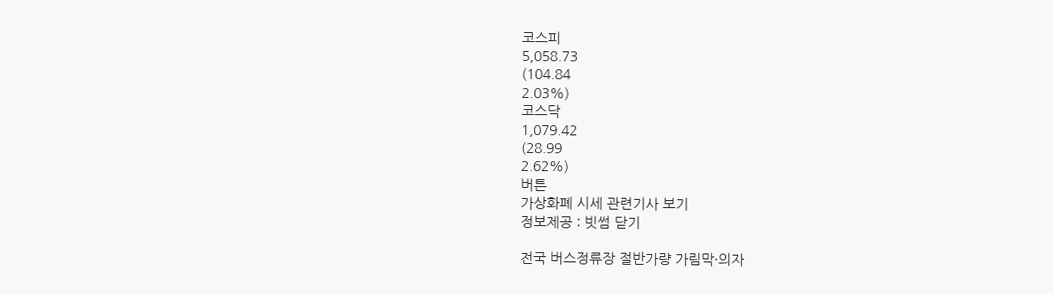코스피
5,058.73
(104.84
2.03%)
코스닥
1,079.42
(28.99
2.62%)
버튼
가상화폐 시세 관련기사 보기
정보제공 : 빗썸 닫기

전국 버스정류장 절반가량 가림막·의자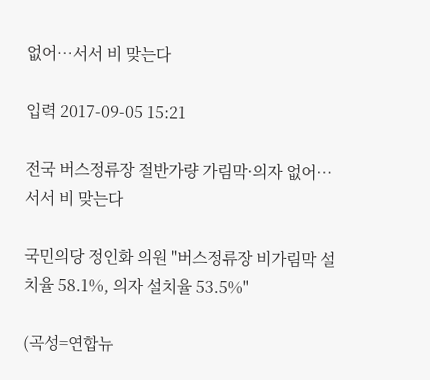없어…서서 비 맞는다

입력 2017-09-05 15:21

전국 버스정류장 절반가량 가림막·의자 없어…서서 비 맞는다

국민의당 정인화 의원 "버스정류장 비가림막 설치율 58.1%, 의자 설치율 53.5%"

(곡성=연합뉴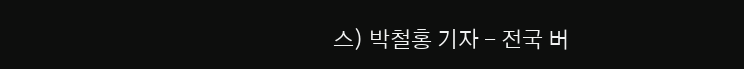스) 박철홍 기자 - 전국 버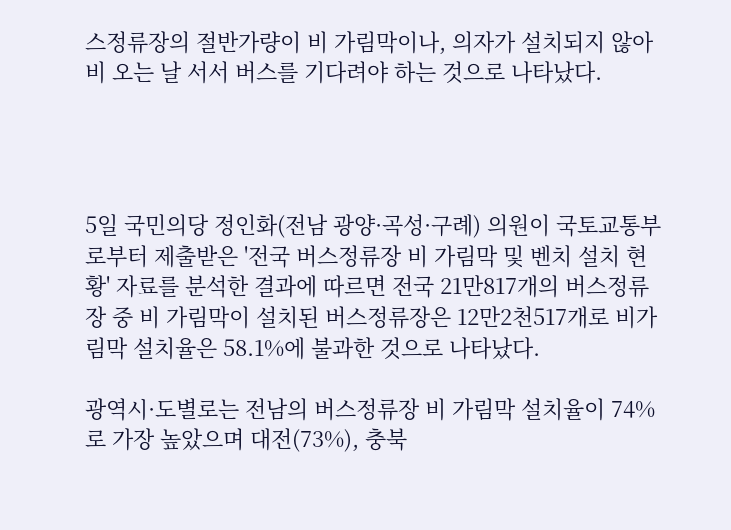스정류장의 절반가량이 비 가림막이나, 의자가 설치되지 않아 비 오는 날 서서 버스를 기다려야 하는 것으로 나타났다.




5일 국민의당 정인화(전남 광양·곡성·구례) 의원이 국토교통부로부터 제출받은 '전국 버스정류장 비 가림막 및 벤치 설치 현황' 자료를 분석한 결과에 따르면 전국 21만817개의 버스정류장 중 비 가림막이 설치된 버스정류장은 12만2천517개로 비가림막 설치율은 58.1%에 불과한 것으로 나타났다.

광역시·도별로는 전남의 버스정류장 비 가림막 설치율이 74%로 가장 높았으며 대전(73%), 충북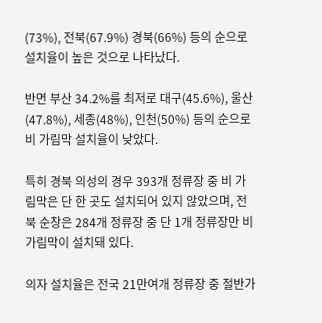(73%), 전북(67.9%) 경북(66%) 등의 순으로 설치율이 높은 것으로 나타났다.

반면 부산 34.2%를 최저로 대구(45.6%), 울산(47.8%), 세종(48%), 인천(50%) 등의 순으로 비 가림막 설치율이 낮았다.

특히 경북 의성의 경우 393개 정류장 중 비 가림막은 단 한 곳도 설치되어 있지 않았으며, 전북 순창은 284개 정류장 중 단 1개 정류장만 비 가림막이 설치돼 있다.

의자 설치율은 전국 21만여개 정류장 중 절반가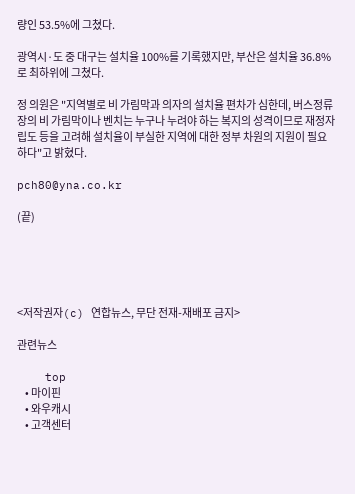량인 53.5%에 그쳤다.

광역시·도 중 대구는 설치율 100%를 기록했지만, 부산은 설치율 36.8%로 최하위에 그쳤다.

정 의원은 "지역별로 비 가림막과 의자의 설치율 편차가 심한데, 버스정류장의 비 가림막이나 벤치는 누구나 누려야 하는 복지의 성격이므로 재정자립도 등을 고려해 설치율이 부실한 지역에 대한 정부 차원의 지원이 필요하다"고 밝혔다.

pch80@yna.co.kr

(끝)





<저작권자(c) 연합뉴스, 무단 전재-재배포 금지>

관련뉴스

    top
    • 마이핀
    • 와우캐시
    • 고객센터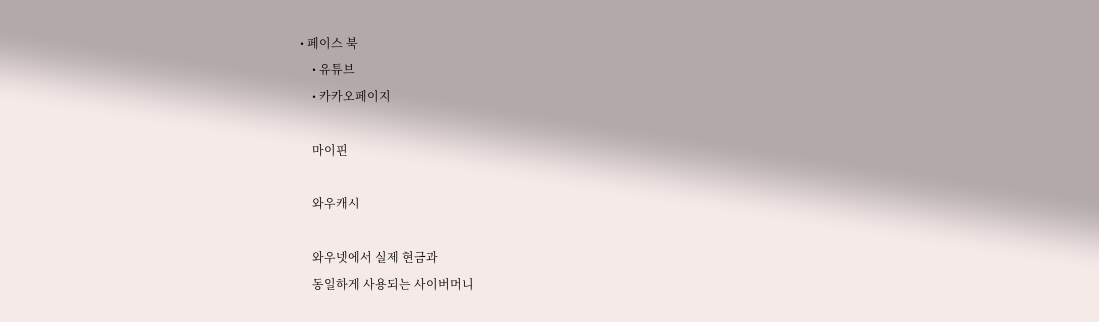• 페이스 북
    • 유튜브
    • 카카오페이지

    마이핀

    와우캐시

    와우넷에서 실제 현금과
    동일하게 사용되는 사이버머니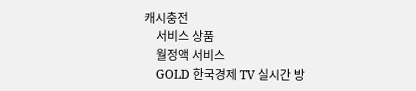캐시충전
    서비스 상품
    월정액 서비스
    GOLD 한국경제 TV 실시간 방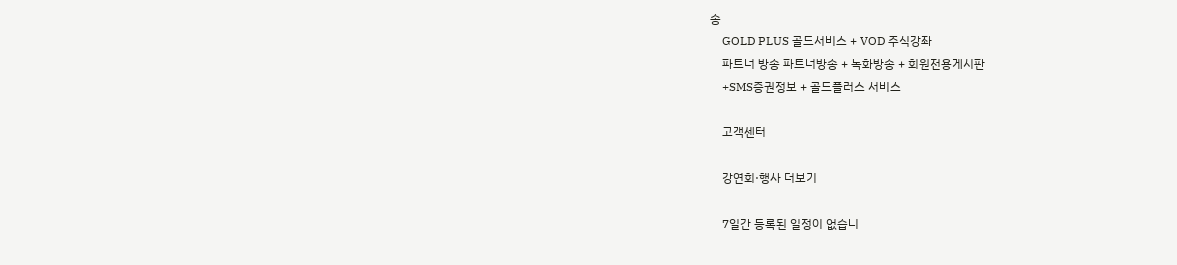송
    GOLD PLUS 골드서비스 + VOD 주식강좌
    파트너 방송 파트너방송 + 녹화방송 + 회원전용게시판
    +SMS증권정보 + 골드플러스 서비스

    고객센터

    강연회·행사 더보기

    7일간 등록된 일정이 없습니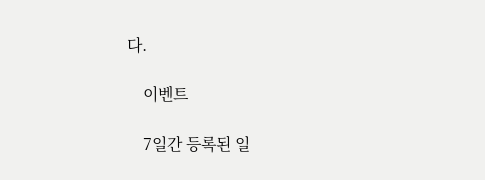다.

    이벤트

    7일간 등록된 일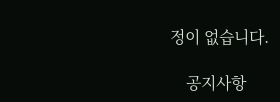정이 없습니다.

    공지사항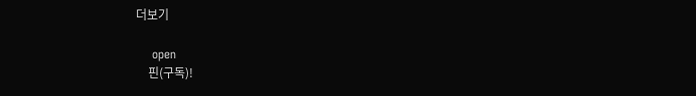더보기

    open
    핀(구독)!